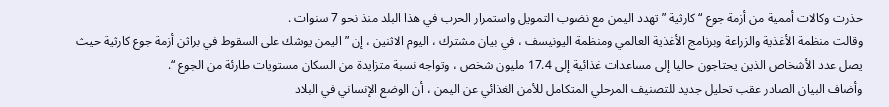حذرت وكالات أممية من أزمة جوع “كارثية ” تهدد اليمن مع نضوب التمويل واستمرار الحرب في هذا البلد منذ نحو 7 سنوات .
وقالت منظمة الأغذية والزراعة وبرنامج الأغذية العالمي ومنظمة اليونيسف ، في بيان مشترك ، اليوم الاثنين ، إن ” اليمن يوشك على السقوط في براثن أزمة جوع كارثية حيث يصل عدد الأشخاص الذين يحتاجون حاليا إلى مساعدات غذائية إلى 17.4 مليون شخص ، وتواجه نسبة متزايدة من السكان مستويات طارئة من الجوع “.
وأضاف البيان الصادر عقب تحليل جديد للتصنيف المرحلي المتكامل للأمن الغذائي عن اليمن ، أن الوضع الإنساني في البلاد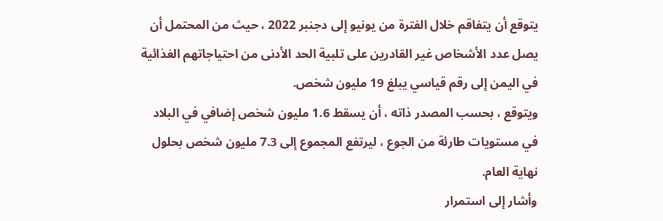يتوقع أن يتفاقم خلال الفترة من يونيو إلى دجنبر 2022 ، حيث من المحتمل أن يصل عدد الأشخاص غير القادرين على تلبية الحد الأدنى من احتياجاتهم الغذائية في اليمن إلى رقم قياسي يبلغ 19 مليون شخص.
ويتوقع ، بحسب المصدر ذاته ، أن يسقط 1.6 مليون شخص إضافي في البلاد في مستويات طارئة من الجوع ، ليرتفع المجموع إلى 7.3 مليون شخص بحلول نهاية العام.
وأشار إلى استمرار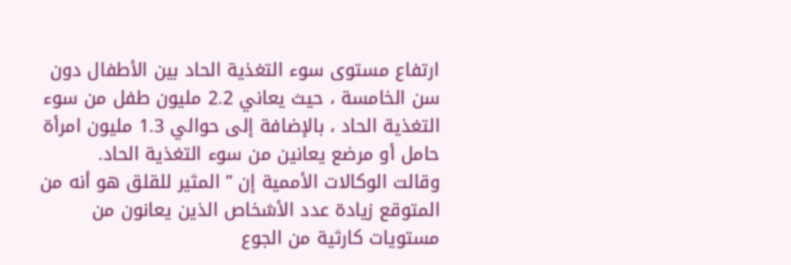ارتفاع مستوى سوء التغذية الحاد بين الأطفال دون سن الخامسة ، حيث يعاني 2.2 مليون طفل من سوء التغذية الحاد ، بالإضافة إلى حوالي 1.3 مليون امرأة حامل أو مرضع يعانين من سوء التغذية الحاد.
وقالت الوكالات الأممية إن ” المثير للقلق هو أنه من المتوقع زيادة عدد الأشخاص الذين يعانون من مستويات كارثية من الجوع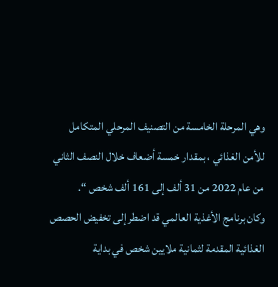وهي المرحلة الخامسة من التصنيف المرحلي المتكامل للأمن الغذائي ، بمقدار خمسة أضعاف خلال النصف الثاني من عام 2022 من 31 ألف إلى 161 ألف شخص “.
وكان برنامج الأغذية العالمي قد اضطر إلى تخفيض الحصص الغذائية المقدمة لثمانية ملايين شخص في بداية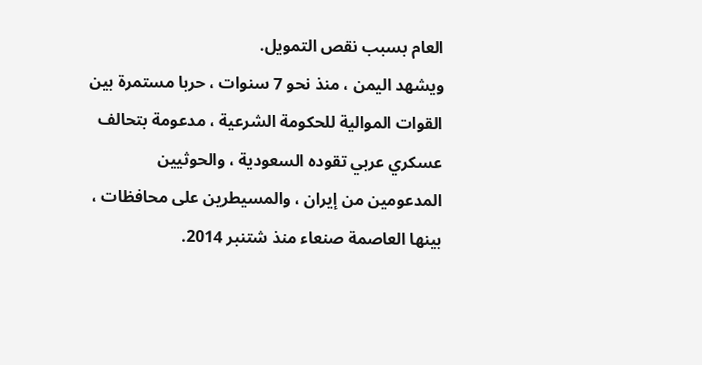العام بسبب نقص التمويل.
ويشهد اليمن ، منذ نحو 7 سنوات ، حربا مستمرة بين القوات الموالية للحكومة الشرعية ، مدعومة بتحالف عسكري عربي تقوده السعودية ، والحوثيين المدعومين من إيران ، والمسيطرين على محافظات ، بينها العاصمة صنعاء منذ شتنبر 2014.